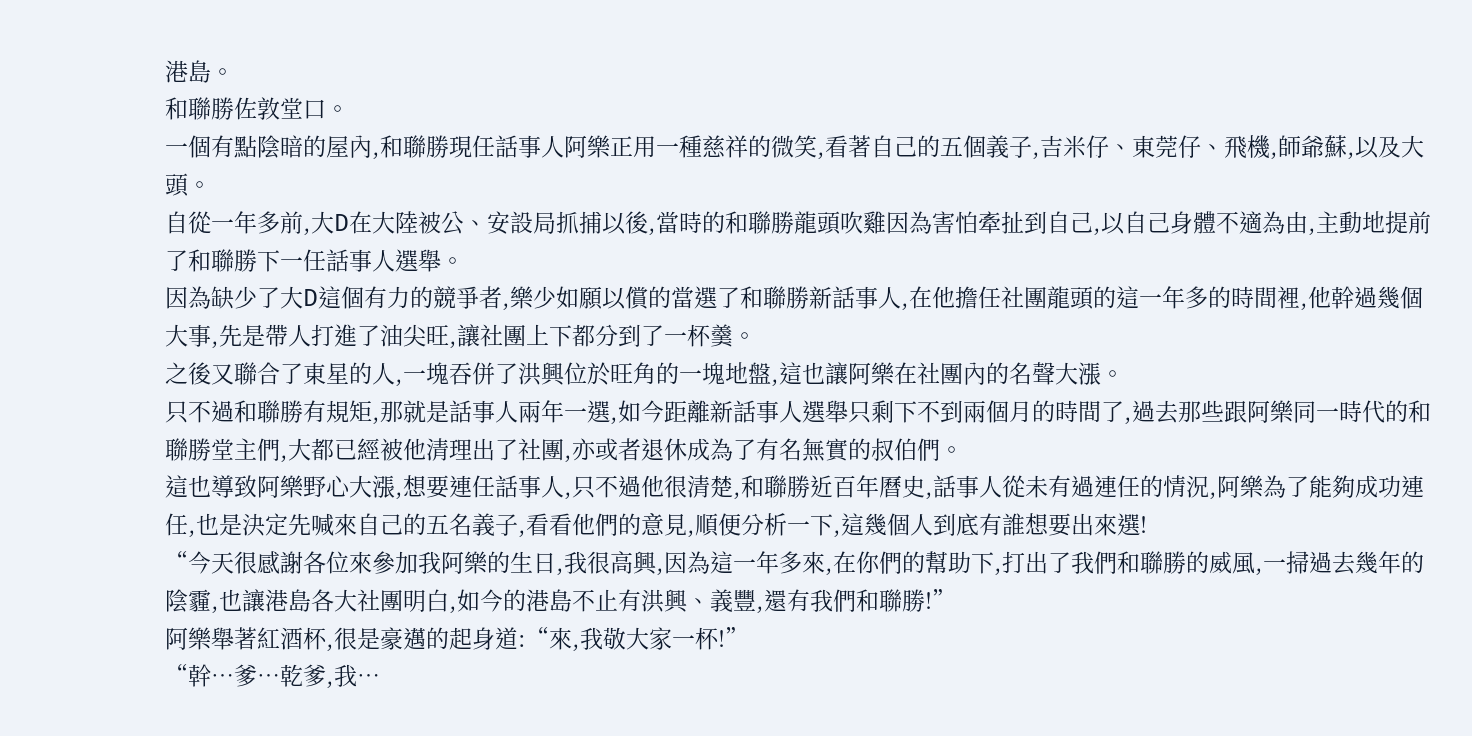港島。
和聯勝佐敦堂口。
一個有點陰暗的屋內,和聯勝現任話事人阿樂正用一種慈祥的微笑,看著自己的五個義子,吉米仔、東莞仔、飛機,師爺蘇,以及大頭。
自從一年多前,大D在大陸被公、安設局抓捕以後,當時的和聯勝龍頭吹雞因為害怕牽扯到自己,以自己身體不適為由,主動地提前了和聯勝下一任話事人選舉。
因為缺少了大D這個有力的競爭者,樂少如願以償的當選了和聯勝新話事人,在他擔任社團龍頭的這一年多的時間裡,他幹過幾個大事,先是帶人打進了油尖旺,讓社團上下都分到了一杯羹。
之後又聯合了東星的人,一塊吞併了洪興位於旺角的一塊地盤,這也讓阿樂在社團內的名聲大漲。
只不過和聯勝有規矩,那就是話事人兩年一選,如今距離新話事人選舉只剩下不到兩個月的時間了,過去那些跟阿樂同一時代的和聯勝堂主們,大都已經被他清理出了社團,亦或者退休成為了有名無實的叔伯們。
這也導致阿樂野心大漲,想要連任話事人,只不過他很清楚,和聯勝近百年曆史,話事人從未有過連任的情況,阿樂為了能夠成功連任,也是決定先喊來自己的五名義子,看看他們的意見,順便分析一下,這幾個人到底有誰想要出來選!
“今天很感謝各位來參加我阿樂的生日,我很高興,因為這一年多來,在你們的幫助下,打出了我們和聯勝的威風,一掃過去幾年的陰霾,也讓港島各大社團明白,如今的港島不止有洪興、義豐,還有我們和聯勝!”
阿樂舉著紅酒杯,很是豪邁的起身道:“來,我敬大家一杯!”
“幹…爹…乾爹,我…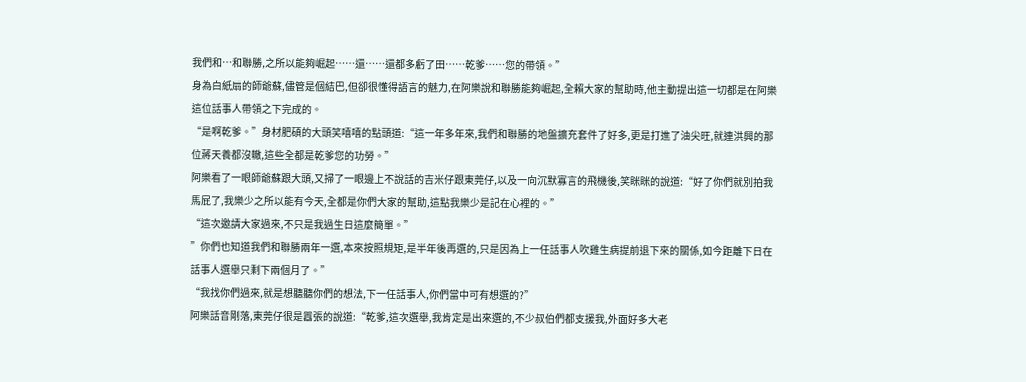我們和…和聯勝,之所以能夠崛起……還……還都多虧了田……乾爹……您的帶領。”
身為白紙扇的師爺蘇,儘管是個結巴,但卻很懂得語言的魅力,在阿樂說和聯勝能夠崛起,全賴大家的幫助時,他主動提出這一切都是在阿樂這位話事人帶領之下完成的。
“是啊乾爹。”身材肥碩的大頭笑嘻嘻的點頭道:“這一年多年來,我們和聯勝的地盤擴充套件了好多,更是打進了油尖旺,就連洪興的那位蔣天養都沒轍,這些全都是乾爹您的功勞。”
阿樂看了一眼師爺蘇跟大頭,又掃了一眼邊上不說話的吉米仔跟東莞仔,以及一向沉默寡言的飛機後,笑眯眯的說道:“好了你們就別拍我馬屁了,我樂少之所以能有今天,全都是你們大家的幫助,這點我樂少是記在心裡的。”
“這次邀請大家過來,不只是我過生日這麼簡單。”
”你們也知道我們和聯勝兩年一選,本來按照規矩,是半年後再選的,只是因為上一任話事人吹雞生病提前退下來的關係,如今距離下日在話事人選舉只剩下兩個月了。”
“我找你們過來,就是想聽聽你們的想法,下一任話事人,你們當中可有想選的?”
阿樂話音剛落,東莞仔很是囂張的說道:“乾爹,這次選舉,我肯定是出來選的,不少叔伯們都支援我,外面好多大老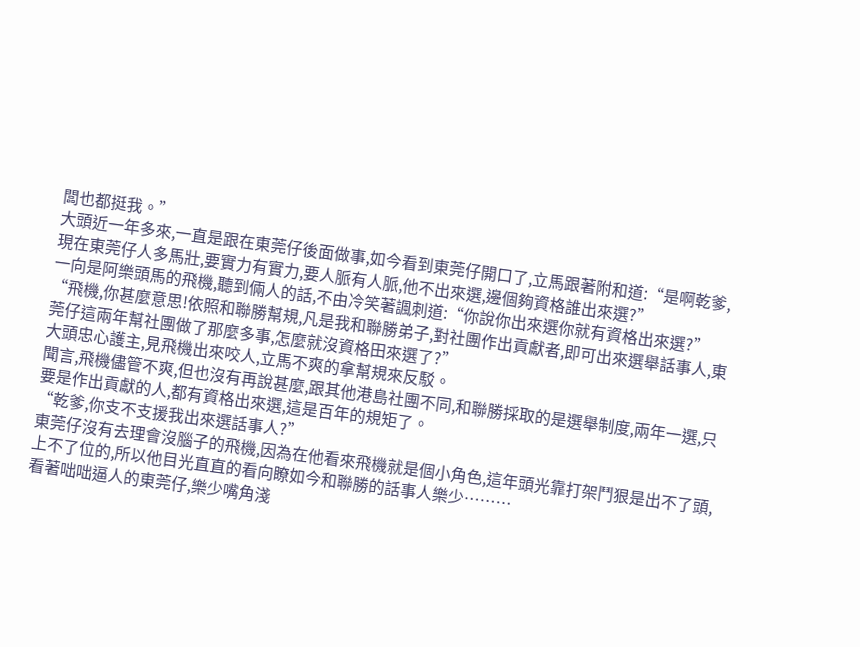闆也都挺我。”
大頭近一年多來,一直是跟在東莞仔後面做事,如今看到東莞仔開口了,立馬跟著附和道:“是啊乾爹,現在東莞仔人多馬壯,要實力有實力,要人脈有人脈,他不出來選,邊個夠資格誰出來選?”
一向是阿樂頭馬的飛機,聽到倆人的話,不由冷笑著諷刺道:“你說你出來選你就有資格出來選?”
“飛機,你甚麼意思!依照和聯勝幫規,凡是我和聯勝弟子,對社團作出貢獻者,即可出來選舉話事人,東莞仔這兩年幫社團做了那麼多事,怎麼就沒資格田來選了?”
大頭忠心護主,見飛機出來咬人,立馬不爽的拿幫規來反駁。
聞言,飛機儘管不爽,但也沒有再說甚麼,跟其他港島社團不同,和聯勝採取的是選舉制度,兩年一選,只要是作出貢獻的人,都有資格出來選,這是百年的規矩了。
“乾爹,你支不支援我出來選話事人?”
東莞仔沒有去理會沒腦子的飛機,因為在他看來飛機就是個小角色,這年頭光靠打架鬥狠是出不了頭,上不了位的,所以他目光直直的看向瞭如今和聯勝的話事人樂少………
看著咄咄逼人的東莞仔,樂少嘴角淺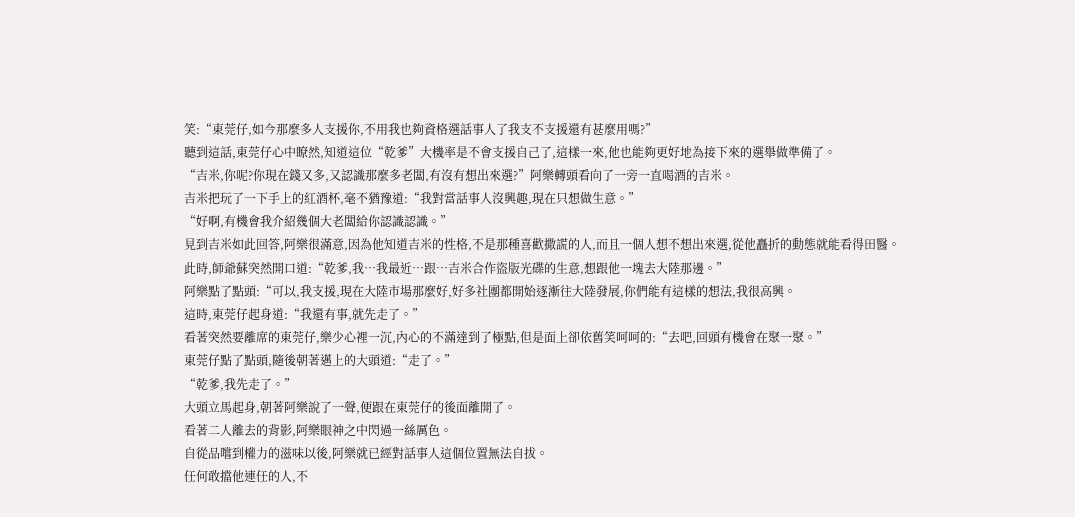笑:“東莞仔,如今那麼多人支援你,不用我也夠資格選話事人了我支不支援還有甚麼用嗎?”
聽到這話,東莞仔心中瞭然,知道這位“乾爹”大機率是不會支援自己了,這樣一來,他也能夠更好地為接下來的選舉做準備了。
“吉米,你呢?你現在錢又多,又認識那麼多老闆,有沒有想出來選?”阿樂轉頭看向了一旁一直喝酒的吉米。
吉米把玩了一下手上的紅酒杯,毫不猶豫道:“我對當話事人沒興趣,現在只想做生意。”
“好啊,有機會我介紹幾個大老闆給你認識認識。”
見到吉米如此回答,阿樂很滿意,因為他知道吉米的性格,不是那種喜歡撒謊的人,而且一個人想不想出來選,從他矗折的動態就能看得田醫。
此時,師爺蘇突然開口道:“乾爹,我…我最近…跟…吉米合作盜版光碟的生意,想跟他一塊去大陸那邊。”
阿樂點了點頭:“可以,我支援,現在大陸市場那麼好,好多社團都開始逐漸往大陸發展,你們能有這樣的想法,我很高興。
這時,東莞仔起身道:“我還有事,就先走了。”
看著突然要離席的東莞仔,樂少心裡一沉,內心的不滿達到了極點,但是面上卻依舊笑呵呵的:“去吧,回頭有機會在聚一聚。”
東莞仔點了點頭,隨後朝著邁上的大頭道:“走了。”
“乾爹,我先走了。”
大頭立馬起身,朝著阿樂說了一聲,便跟在東莞仔的後面離開了。
看著二人離去的背影,阿樂眼神之中閃過一絲厲色。
自從品嚐到權力的滋味以後,阿樂就已經對話事人這個位置無法自拔。
任何敢擋他連任的人,不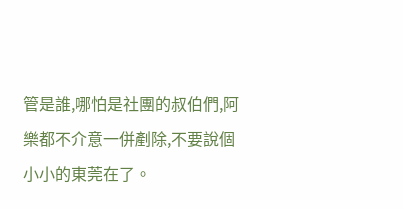管是誰,哪怕是社團的叔伯們,阿樂都不介意一併剷除,不要說個小小的東莞在了。